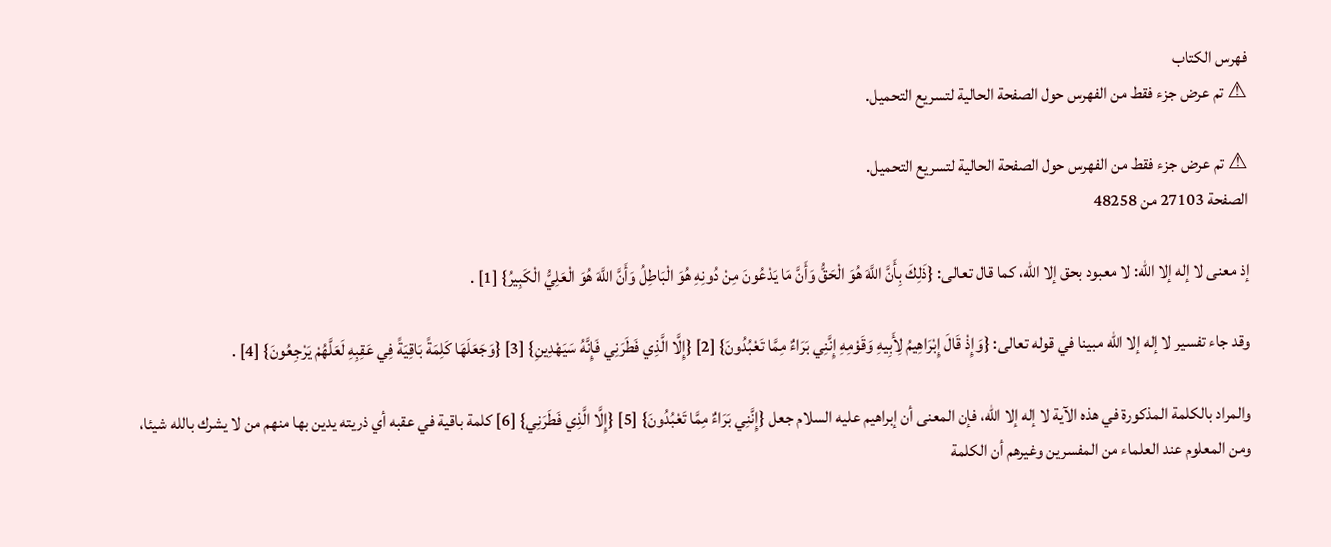فهرس الكتاب
⚠ تم عرض جزء فقط من الفهرس حول الصفحة الحالية لتسريع التحميل.

⚠ تم عرض جزء فقط من الفهرس حول الصفحة الحالية لتسريع التحميل.
الصفحة 27103 من 48258

إذ معنى لا إله إلا الله: لا معبود بحق إلا الله، كما قال تعالى: {ذَلِكَ بِأَنَّ اللَّهَ هُوَ الْحَقُّ وَأَنَّ مَا يَدْعُونَ مِنْ دُونِهِ هُوَ الْبَاطِلُ وَأَنَّ اللَّهَ هُوَ الْعَلِيُّ الْكَبِيرُ} [1] .

وقد جاء تفسير لا إله إلا الله مبينا في قوله تعالى: {وَإِذْ قَالَ إِبْرَاهِيمُ لِأَبِيهِ وَقَوْمِهِ إِنَّنِي بَرَاءٌ مِمَّا تَعْبُدُونَ} [2] {إِلَّا الَّذِي فَطَرَنِي فَإِنَّهُ سَيَهْدِينِ} [3] {وَجَعَلَهَا كَلِمَةً بَاقِيَةً فِي عَقِبِهِ لَعَلَّهُمْ يَرْجِعُونَ} [4] .

والمراد بالكلمة المذكورة في هذه الآية لا إله إلا الله، فإن المعنى أن إبراهيم عليه السلام جعل {إِنَّنِي بَرَاءٌ مِمَّا تَعْبُدُونَ} [5] {إِلَّا الَّذِي فَطَرَنِي} [6] كلمة باقية في عقبه أي ذريته يدين بها منهم من لا يشرك بالله شيئا، ومن المعلوم عند العلماء من المفسرين وغيرهم أن الكلمة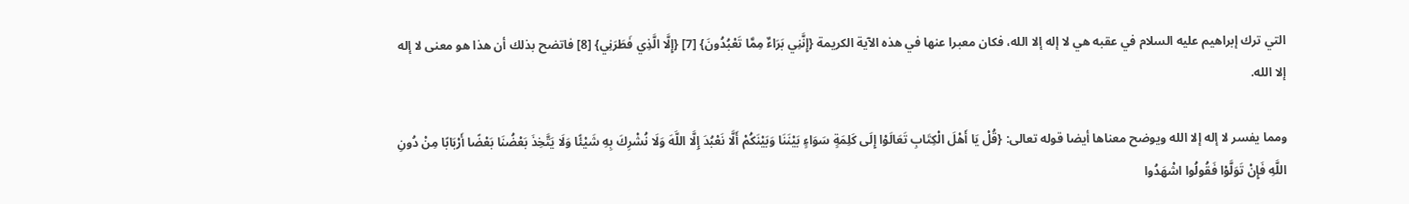التي ترك إبراهيم عليه السلام في عقبه هي لا إله إلا الله، فكان معبرا عنها في هذه الآية الكريمة {إِنَّنِي بَرَاءٌ مِمَّا تَعْبُدُونَ} [7] {إِلَّا الَّذِي فَطَرَنِي} [8] فاتضح بذلك أن هذا هو معنى لا إله إلا الله.

ومما يفسر لا إله إلا الله ويوضح معناها أيضا قوله تعالى: {قُلْ يَا أَهْلَ الْكِتَابِ تَعَالَوْا إِلَى كَلِمَةٍ سَوَاءٍ بَيْنَنَا وَبَيْنَكُمْ أَلَّا نَعْبُدَ إِلَّا اللَّهَ وَلَا نُشْرِكَ بِهِ شَيْئًا وَلَا يَتَّخِذَ بَعْضُنَا بَعْضًا أَرْبَابًا مِنْ دُونِ اللَّهِ فَإِنْ تَوَلَّوْا فَقُولُوا اشْهَدُوا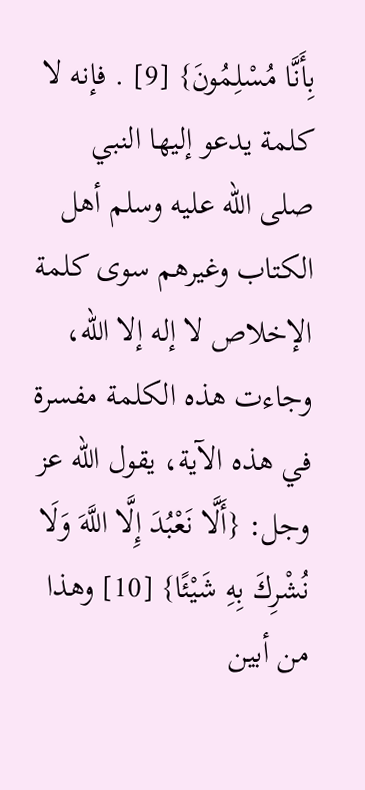بِأَنَّا مُسْلِمُونَ} [9] . فإنه لا كلمة يدعو إليها النبي صلى الله عليه وسلم أهل الكتاب وغيرهم سوى كلمة الإخلاص لا إله إلا الله، وجاءت هذه الكلمة مفسرة في هذه الآية، يقول الله عز وجل: {أَلَّا نَعْبُدَ إِلَّا اللَّهَ وَلَا نُشْرِكَ بِهِ شَيْئًا} [10] وهذا من أبين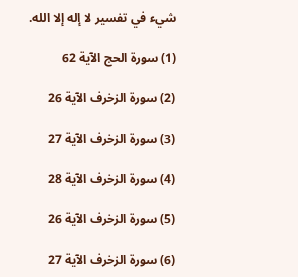شيء في تفسير لا إله إلا الله.

(1) سورة الحج الآية 62

(2) سورة الزخرف الآية 26

(3) سورة الزخرف الآية 27

(4) سورة الزخرف الآية 28

(5) سورة الزخرف الآية 26

(6) سورة الزخرف الآية 27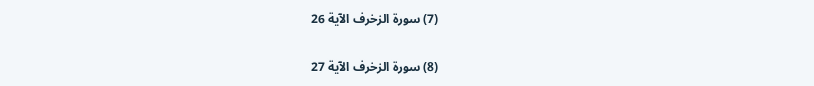(7) سورة الزخرف الآية 26

(8) سورة الزخرف الآية 27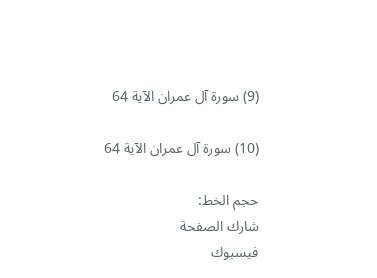(9) سورة آل عمران الآية 64

(10) سورة آل عمران الآية 64

حجم الخط:
شارك الصفحة
فيسبوك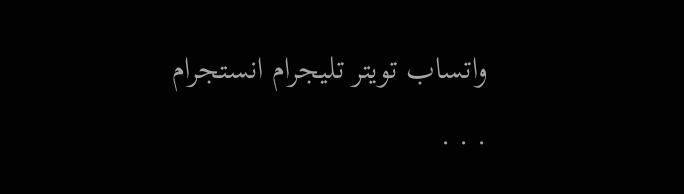واتساب تويتر تليجرام انستجرام
. . .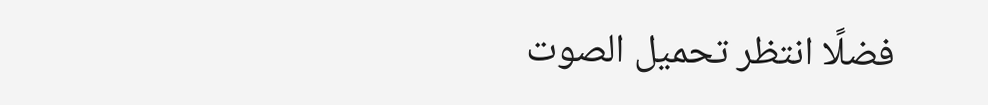فضلًا انتظر تحميل الصوت